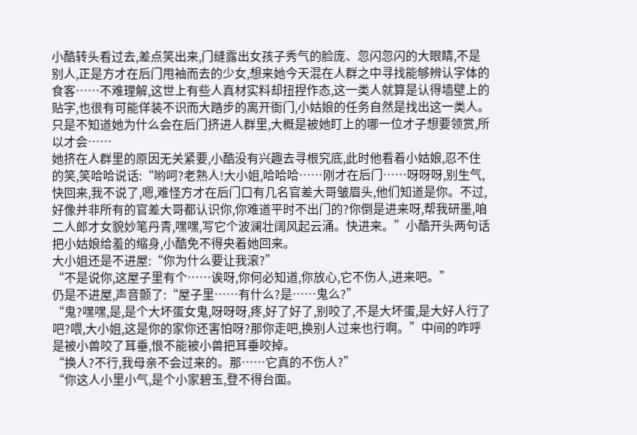小酷转头看过去,差点笑出来,门缝露出女孩子秀气的脸庞、忽闪忽闪的大眼睛,不是别人,正是方才在后门甩袖而去的少女,想来她今天混在人群之中寻找能够辨认字体的食客……不难理解,这世上有些人真材实料却扭捏作态,这一类人就算是认得墙壁上的贴字,也很有可能佯装不识而大踏步的离开衙门,小姑娘的任务自然是找出这一类人。只是不知道她为什么会在后门挤进人群里,大概是被她盯上的哪一位才子想要领赏,所以才会……
她挤在人群里的原因无关紧要,小酷没有兴趣去寻根究底,此时他看着小姑娘,忍不住的笑,笑哈哈说话:“哟呵?老熟人!大小姐,哈哈哈……刚才在后门……呀呀呀,别生气,快回来,我不说了,嗯,难怪方才在后门口有几名官差大哥皱眉头,他们知道是你。不过,好像并非所有的官差大哥都认识你,你难道平时不出门的?你倒是进来呀,帮我研墨,咱二人郎才女貌妙笔丹青,嘿嘿,写它个波澜壮阔风起云涌。快进来。”小酷开头两句话把小姑娘给羞的缩身,小酷免不得央着她回来。
大小姐还是不进屋:“你为什么要让我滚?”
“不是说你,这屋子里有个……诶呀,你何必知道,你放心,它不伤人,进来吧。”
仍是不进屋,声音颤了:“屋子里……有什么?是……鬼么?”
“鬼?嘿嘿,是,是个大坏蛋女鬼,呀呀呀,疼,好了好了,别咬了,不是大坏蛋,是大好人行了吧?喂,大小姐,这是你的家你还害怕呀?那你走吧,换别人过来也行啊。”中间的咋呼是被小兽咬了耳垂,恨不能被小兽把耳垂咬掉。
“换人?不行,我母亲不会过来的。那……它真的不伤人?”
“你这人小里小气,是个小家碧玉,登不得台面。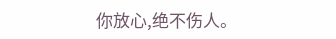你放心,绝不伤人。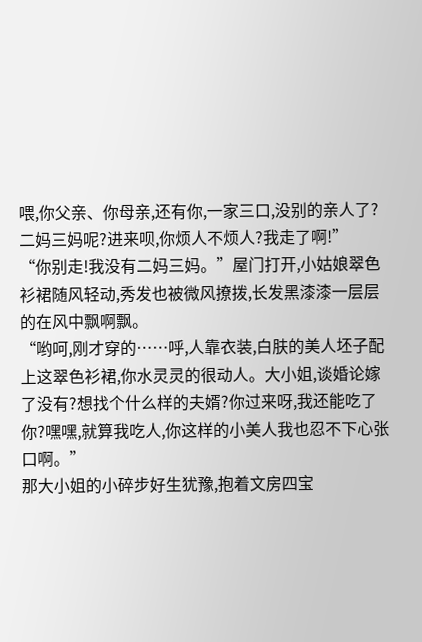喂,你父亲、你母亲,还有你,一家三口,没别的亲人了?二妈三妈呢?进来呗,你烦人不烦人?我走了啊!”
“你别走!我没有二妈三妈。”屋门打开,小姑娘翠色衫裙随风轻动,秀发也被微风撩拨,长发黑漆漆一层层的在风中飘啊飘。
“哟呵,刚才穿的……呼,人靠衣装,白肤的美人坯子配上这翠色衫裙,你水灵灵的很动人。大小姐,谈婚论嫁了没有?想找个什么样的夫婿?你过来呀,我还能吃了你?嘿嘿,就算我吃人,你这样的小美人我也忍不下心张口啊。”
那大小姐的小碎步好生犹豫,抱着文房四宝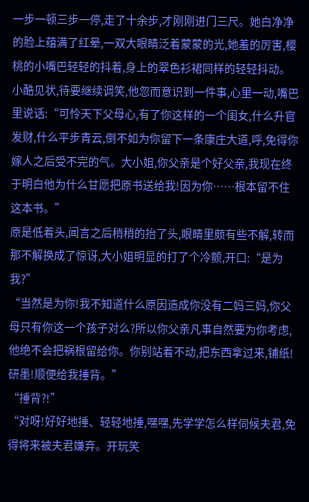一步一顿三步一停,走了十余步,才刚刚进门三尺。她白净净的脸上蕴满了红晕,一双大眼睛泛着蒙蒙的光,她羞的厉害,樱桃的小嘴巴轻轻的抖着,身上的翠色衫裙同样的轻轻抖动。
小酷见状,待要继续调笑,他忽而意识到一件事,心里一动,嘴巴里说话:“可怜天下父母心,有了你这样的一个闺女,什么升官发财,什么平步青云,倒不如为你留下一条康庄大道,呼,免得你嫁人之后受不完的气。大小姐,你父亲是个好父亲,我现在终于明白他为什么甘愿把原书送给我!因为你……根本留不住这本书。”
原是低着头,闻言之后稍稍的抬了头,眼睛里颇有些不解,转而那不解换成了惊讶,大小姐明显的打了个冷颤,开口:“是为我?”
“当然是为你!我不知道什么原因造成你没有二妈三妈,你父母只有你这一个孩子对么?所以你父亲凡事自然要为你考虑,他绝不会把祸根留给你。你别站着不动,把东西拿过来,铺纸!研墨!顺便给我捶背。”
“捶背?!”
“对呀!好好地捶、轻轻地捶,嘿嘿,先学学怎么样伺候夫君,免得将来被夫君嫌弃。开玩笑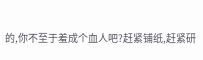的,你不至于羞成个血人吧?赶紧铺纸,赶紧研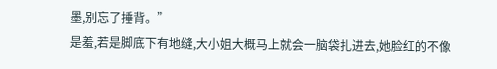墨,别忘了捶背。”
是羞,若是脚底下有地缝,大小姐大概马上就会一脑袋扎进去,她脸红的不像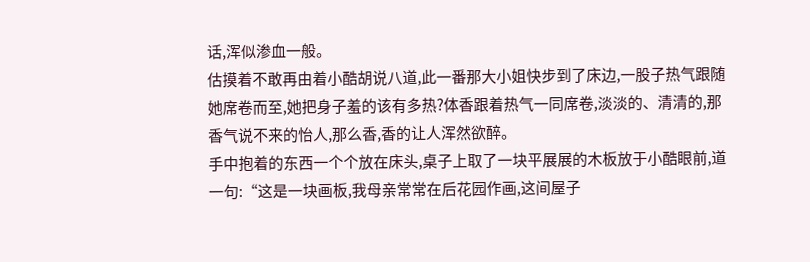话,浑似渗血一般。
估摸着不敢再由着小酷胡说八道,此一番那大小姐快步到了床边,一股子热气跟随她席卷而至,她把身子羞的该有多热?体香跟着热气一同席卷,淡淡的、清清的,那香气说不来的怡人,那么香,香的让人浑然欲醉。
手中抱着的东西一个个放在床头,桌子上取了一块平展展的木板放于小酷眼前,道一句:“这是一块画板,我母亲常常在后花园作画,这间屋子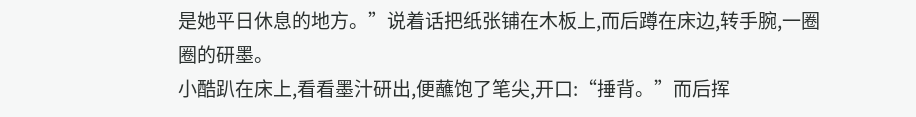是她平日休息的地方。”说着话把纸张铺在木板上,而后蹲在床边,转手腕,一圈圈的研墨。
小酷趴在床上,看看墨汁研出,便蘸饱了笔尖,开口:“捶背。”而后挥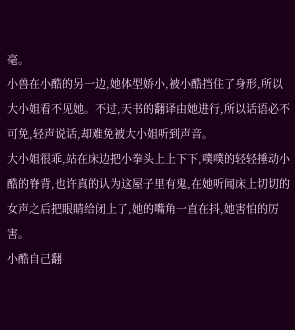毫。
小兽在小酷的另一边,她体型娇小,被小酷挡住了身形,所以大小姐看不见她。不过,天书的翻译由她进行,所以话语必不可免,轻声说话,却难免被大小姐听到声音。
大小姐很乖,站在床边把小拳头上上下下,噗噗的轻轻捶动小酷的脊背,也许真的认为这屋子里有鬼,在她听闻床上切切的女声之后把眼睛给闭上了,她的嘴角一直在抖,她害怕的厉害。
小酷自己翻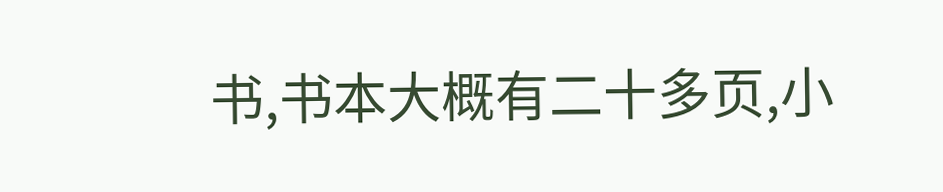书,书本大概有二十多页,小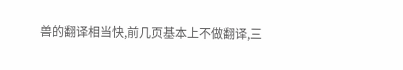兽的翻译相当快,前几页基本上不做翻译,三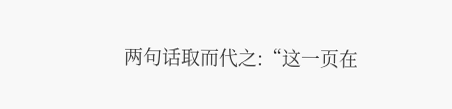两句话取而代之:“这一页在